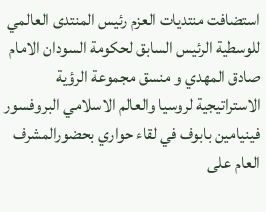استضافت منتديات العزم رئيس المنتدى العالمي للوسطية الرئيس السابق لحكومة السودان الامام صادق المهدي و منسق مجموعة الرؤية الاستراتيجية لروسيا والعالم الاسلامي البروفسور فينيامين بابوف في لقاء حواري بحضورالمشرف العام على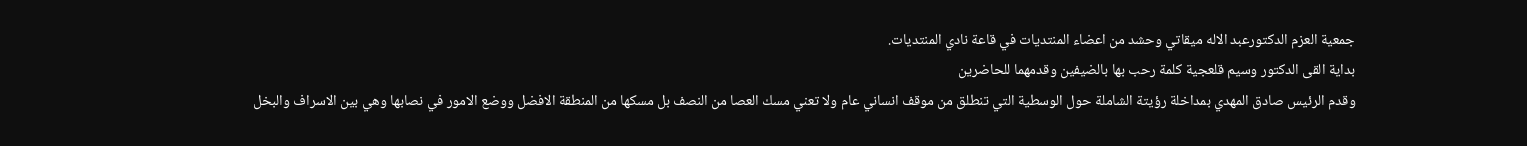جمعية العزم الدكتورعبد الاله ميقاتي وحشد من اعضاء المنتديات في قاعة نادي المنتديات.
بداية القى الدكتور وسيم قلعجية كلمة رحب بها بالضيفين وقدمهما للحاضرين
وقدم الرئيس صادق المهدي بمداخلة رؤيتة الشاملة حول الوسطية التي تنطلق من موقف انساني عام ولا تعني مسك العصا من النصف بل مسكها من المنطقة الافضل ووضع الامور في نصابها وهي بين الاسراف والبخل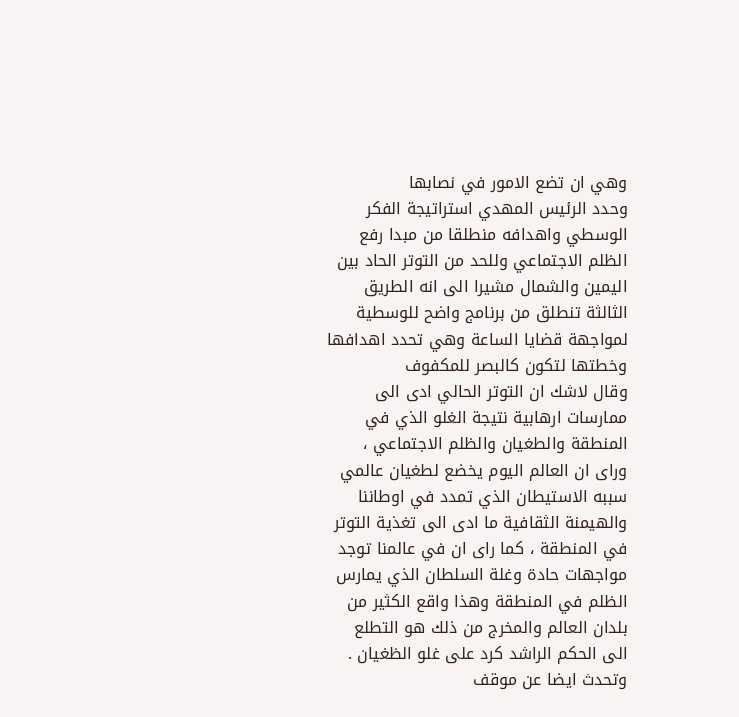وهي ان تضع الامور في نصابها
وحدد الرئيس المهدي استراتيجة الفكر الوسطي واهدافه منطلقا من مبدا رفع الظلم الاجتماعي وللحد من التوتر الحاد بين اليمين والشمال مشيرا الى انه الطريق الثالثة تنطلق من برنامج واضح للوسطية لمواجهة قضايا الساعة وهي تحدد اهدافها وخطتها لتكون كالبصر للمكفوف
وقال لاشك ان التوتر الحالي ادى الى ممارسات ارهابية نتيجة الغلو الذي في المنطقة والطغيان والظلم الاجتماعي ، وراى ان العالم اليوم يخضع لطغيان عالمي سببه الاستيطان الذي تمدد في اوطاننا والهيمنة الثقافية ما ادى الى تغذية التوتر في المنطقة ، كما راى ان في عالمنا توجد مواجهات حادة وغلة السلطان الذي يمارس الظلم في المنطقة وهذا واقع الكثير من بلدان العالم والمخرج من ذلك هو التطلع الى الحكم الراشد كرد على غلو الظغيان .
وتحدث ايضا عن موقف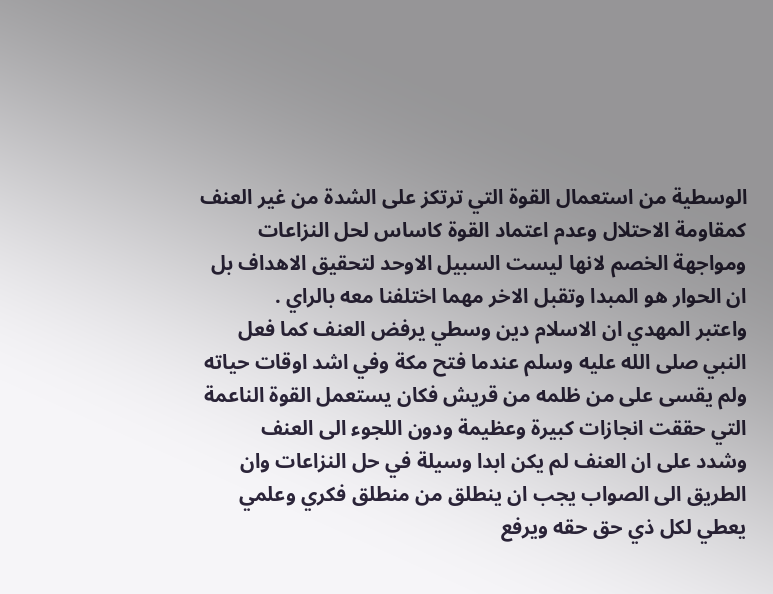الوسطية من استعمال القوة التي ترتكز على الشدة من غير العنف كمقاومة الاحتلال وعدم اعتماد القوة كاساس لحل النزاعات ومواجهة الخصم لانها ليست السبيل الاوحد لتحقيق الاهداف بل ان الحوار هو المبدا وتقبل الاخر مهما اختلفنا معه بالراي .
واعتبر المهدي ان الاسلام دين وسطي يرفض العنف كما فعل النبي صلى الله عليه وسلم عندما فتح مكة وفي اشد اوقات حياته ولم يقسى على من ظلمه من قريش فكان يستعمل القوة الناعمة التي حققت انجازات كبيرة وعظيمة ودون اللجوء الى العنف
وشدد على ان العنف لم يكن ابدا وسيلة في حل النزاعات وان الطريق الى الصواب يجب ان ينطلق من منطلق فكري وعلمي يعطي لكل ذي حق حقه ويرفع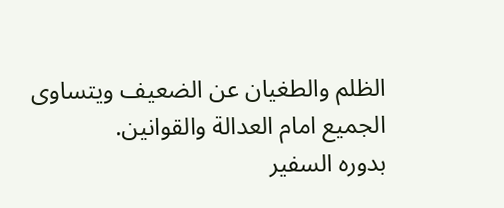الظلم والطغيان عن الضعيف ويتساوى الجميع امام العدالة والقوانين.
بدوره السفير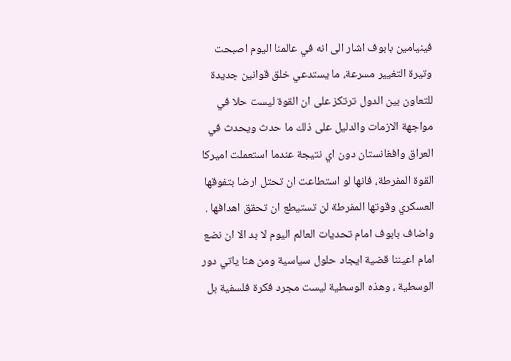فينيامين بابوف اشار الى انه في عالمنا اليوم اصبحت وتيرة التغيير مسرعة، ما يستدعي خلق قوانين جديدة للتعاون بين الدول ترتكز على ان القوة ليست حلا في مواجهة الازمات والدليل على ذلك ما حدث ويحدث في العراق وافغانستان دون اي نتيجة عندما استعملت اميركا القوة المفرطة، فانها لو استطاعت ان تحتل ارضا بتفوقها العسكري وقوتها المفرطة لن تستيطع ان تحقق اهدافها .
واضاف بابوف امام تحديات العالم اليوم لا بد الا ان نضع امام اعيننا قضية ايجاد حلول سياسية ومن هنا ياتي دور الوسطية ، وهذه الوسطية ليست مجرد فكرة فلسفية بل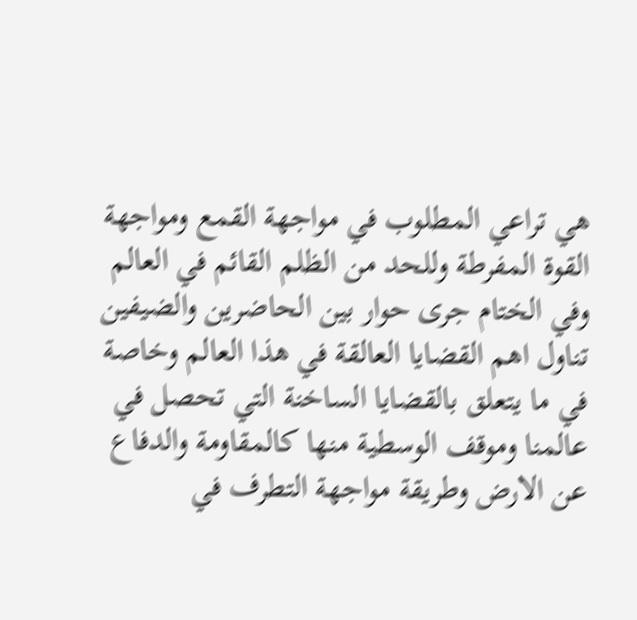هي تراعي المطلوب في مواجهة القمع ومواجهة القوة المفرطة وللحد من الظلم القائم في العالم
وفي الختام جرى حوار بين الحاضرين والضيفين تناول اهم القضايا العالقة في هذا العالم وخاصة في ما يتعلق بالقضايا الساخنة التي تحصل في عالمنا وموقف الوسطية منها كالمقاومة والدفاع عن الارض وطريقة مواجهة التطرف في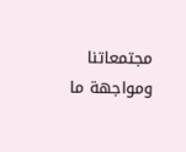مجتمعاتنا ومواجهة ما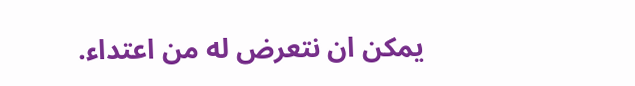يمكن ان نتعرض له من اعتداء.